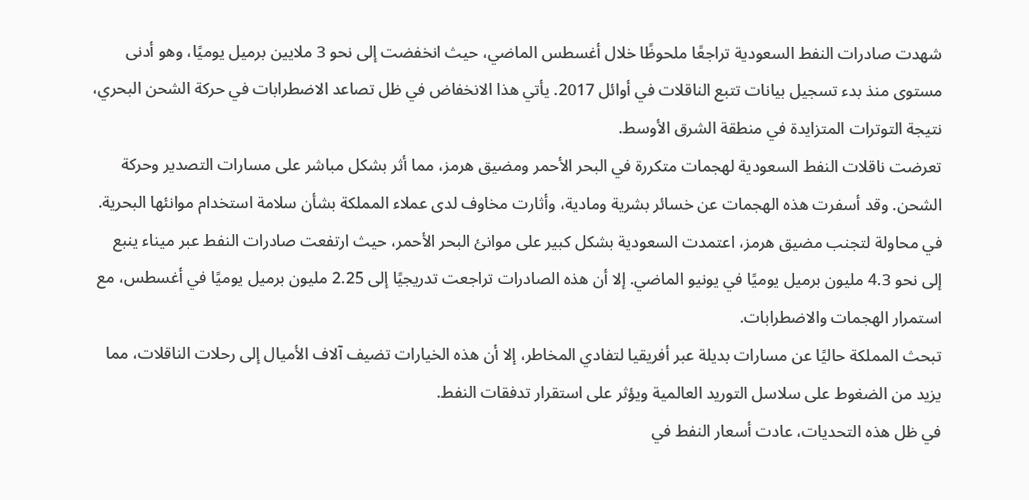شهدت صادرات النفط السعودية تراجعًا ملحوظًا خلال أغسطس الماضي، حيث انخفضت إلى نحو 3 ملايين برميل يوميًا، وهو أدنى مستوى منذ بدء تسجيل بيانات تتبع الناقلات في أوائل 2017. يأتي هذا الانخفاض في ظل تصاعد الاضطرابات في حركة الشحن البحري، نتيجة التوترات المتزايدة في منطقة الشرق الأوسط.
تعرضت ناقلات النفط السعودية لهجمات متكررة في البحر الأحمر ومضيق هرمز، مما أثر بشكل مباشر على مسارات التصدير وحركة الشحن. وقد أسفرت هذه الهجمات عن خسائر بشرية ومادية، وأثارت مخاوف لدى عملاء المملكة بشأن سلامة استخدام موانئها البحرية.
في محاولة لتجنب مضيق هرمز، اعتمدت السعودية بشكل كبير على موانئ البحر الأحمر، حيث ارتفعت صادرات النفط عبر ميناء ينبع إلى نحو 4.3 مليون برميل يوميًا في يونيو الماضي. إلا أن هذه الصادرات تراجعت تدريجيًا إلى 2.25 مليون برميل يوميًا في أغسطس، مع استمرار الهجمات والاضطرابات.
تبحث المملكة حاليًا عن مسارات بديلة عبر أفريقيا لتفادي المخاطر، إلا أن هذه الخيارات تضيف آلاف الأميال إلى رحلات الناقلات، مما يزيد من الضغوط على سلاسل التوريد العالمية ويؤثر على استقرار تدفقات النفط.
في ظل هذه التحديات، عادت أسعار النفط في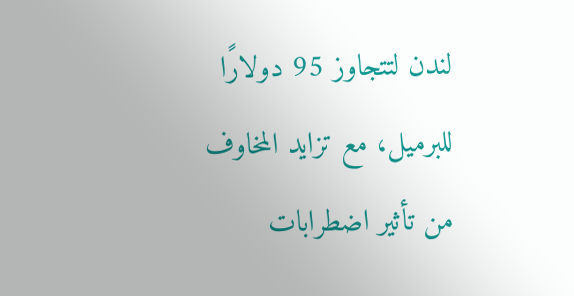لندن لتتجاوز 95 دولارًا للبرميل، مع تزايد المخاوف من تأثير اضطرابات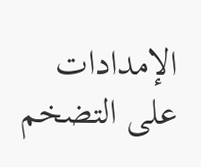الإمدادات على التضخم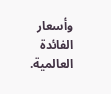وأسعار الفائدة العالمية.